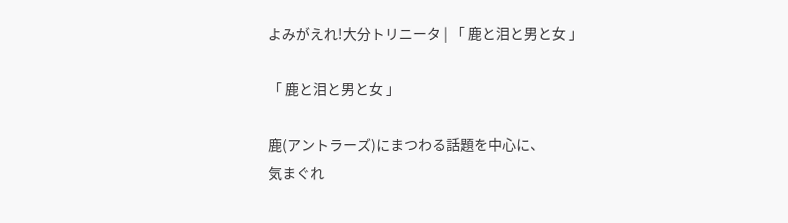よみがえれ!大分トリニータ | 「 鹿と泪と男と女 」

「 鹿と泪と男と女 」

鹿(アントラーズ)にまつわる話題を中心に、
気まぐれ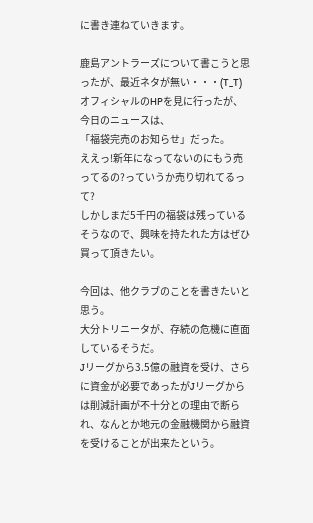に書き連ねていきます。

鹿島アントラーズについて書こうと思ったが、最近ネタが無い・・・(T_T)
オフィシャルのHPを見に行ったが、
今日のニュースは、
「福袋完売のお知らせ」だった。
ええっ!新年になってないのにもう売ってるの?っていうか売り切れてるって?
しかしまだ5千円の福袋は残っているそうなので、興味を持たれた方はぜひ買って頂きたい。

今回は、他クラブのことを書きたいと思う。
大分トリニータが、存続の危機に直面しているそうだ。
Jリーグから3.5億の融資を受け、さらに資金が必要であったがJリーグからは削減計画が不十分との理由で断られ、なんとか地元の金融機関から融資を受けることが出来たという。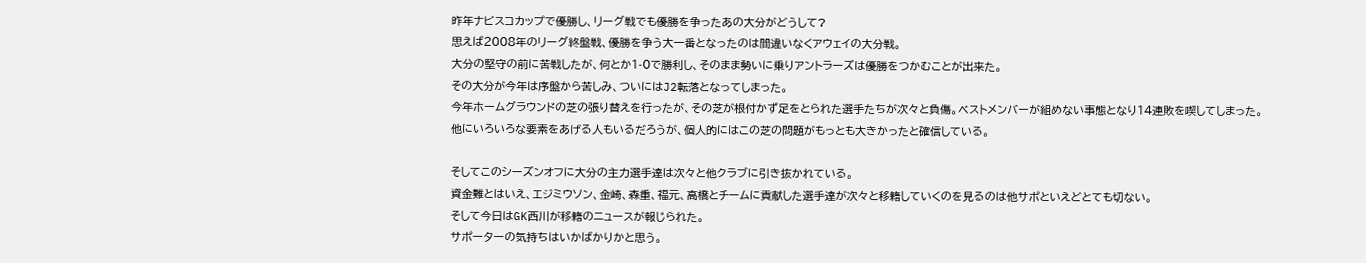昨年ナビスコカップで優勝し、リーグ戦でも優勝を争ったあの大分がどうして?
思えば2008年のリーグ終盤戦、優勝を争う大一番となったのは間違いなくアウェイの大分戦。
大分の堅守の前に苦戦したが、何とか1-0で勝利し、そのまま勢いに乗りアントラーズは優勝をつかむことが出来た。
その大分が今年は序盤から苦しみ、ついにはJ2転落となってしまった。
今年ホームグラウンドの芝の張り替えを行ったが、その芝が根付かず足をとられた選手たちが次々と負傷。ベストメンバーが組めない事態となり14連敗を喫してしまった。
他にいろいろな要素をあげる人もいるだろうが、個人的にはこの芝の問題がもっとも大きかったと確信している。

そしてこのシーズンオフに大分の主力選手達は次々と他クラブに引き抜かれている。
資金難とはいえ、エジミウソン、金崎、森重、福元、高橋とチームに貢献した選手達が次々と移籍していくのを見るのは他サポといえどとても切ない。
そして今日はGK西川が移籍のニュースが報じられた。
サポーターの気持ちはいかばかりかと思う。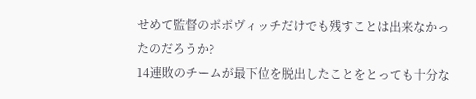せめて監督のポポヴィッチだけでも残すことは出来なかったのだろうか?
14連敗のチームが最下位を脱出したことをとっても十分な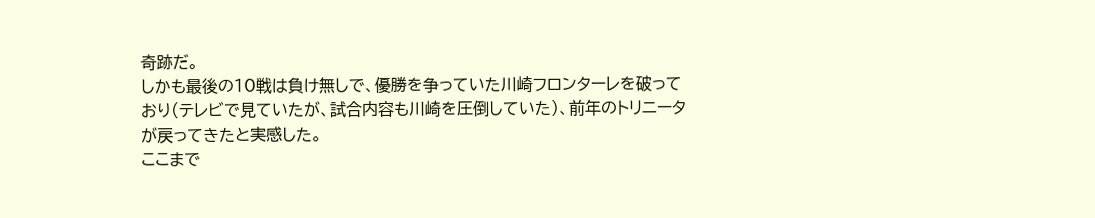奇跡だ。
しかも最後の10戦は負け無しで、優勝を争っていた川崎フロンターレを破っており(テレビで見ていたが、試合内容も川崎を圧倒していた)、前年のトリニータが戻ってきたと実感した。
ここまで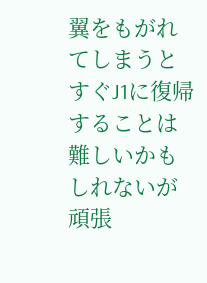翼をもがれてしまうとすぐJ1に復帰することは難しいかもしれないが頑張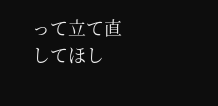って立て直してほし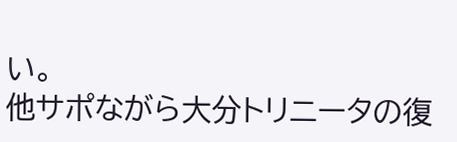い。
他サポながら大分トリニータの復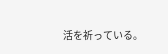活を祈っている。